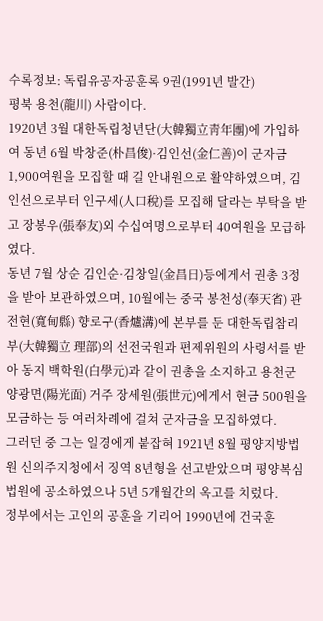수록정보: 독립유공자공훈록 9권(1991년 발간)
평북 용천(龍川) 사람이다.
1920년 3월 대한독립청년단(大韓獨立靑年團)에 가입하여 동년 6월 박창준(朴昌俊)·김인선(金仁善)이 군자금 1,900여원을 모집할 때 길 안내원으로 활약하였으며, 김인선으로부터 인구세(人口稅)를 모집해 달라는 부탁을 받고 장봉우(張奉友)외 수십여명으로부터 40여원을 모급하였다.
동년 7월 상순 김인순·김창일(金昌日)등에게서 권총 3정을 받아 보관하였으며, 10월에는 중국 봉천성(奉天省) 관전현(寬甸縣) 향로구(香爐溝)에 본부를 둔 대한독립참리부(大韓獨立 理部)의 선전국원과 편제위원의 사령서를 받아 동지 백학원(白學元)과 같이 권총을 소지하고 용천군 양광면(陽光面) 거주 장세원(張世元)에게서 현금 500원을 모금하는 등 여러차례에 걸쳐 군자금을 모집하였다.
그러던 중 그는 일경에게 붙잡혀 1921년 8월 평양지방법원 신의주지청에서 징역 8년형을 선고받았으며 평양복심법원에 공소하였으나 5년 5개월간의 옥고를 치렀다.
정부에서는 고인의 공훈을 기리어 1990년에 건국훈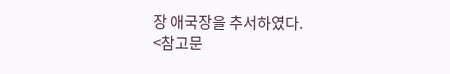장 애국장을 추서하였다.
<참고문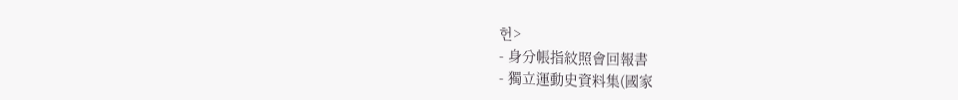헌>
- 身分帳指紋照會回報書
- 獨立運動史資料集(國家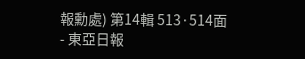報勳處) 第14輯 513·514面
- 東亞日報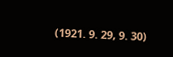(1921. 9. 29, 9. 30)